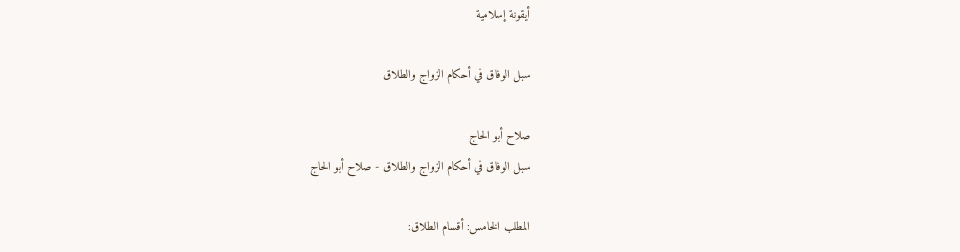أيقونة إسلامية

سبل الوفاق في أحكام الزواج والطلاق

صلاح أبو الحاج
سبل الوفاق في أحكام الزواج والطلاق - صلاح أبو الحاج

المطلب الخامس: أقسام الطلاق: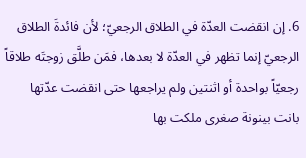6. إن انقضت العدّة في الطلاق الرجعيّ؛ لأن فائدةَ الطلاق الرجعيّ إنما تظهر في العدّة لا بعدها، فمَن طلَّق زوجتَه طلاقاً رجعيّاً بواحدة أو اثنتين ولم يراجعها حتى انقضت عدّتها بانت بينونة صغرى ملكت بها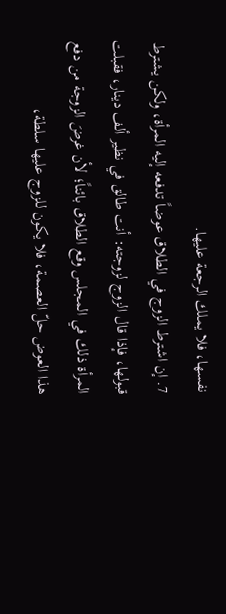نفسها، فلا يملك الرجعة عليها.
7. إن اشترط الزوج في الطلاق عوضاً تدفعه إليه المرأة، ولكن يشترط قبولها، فإذا قال الزوج لزوجته: أنت طالق في نظير ألف دينار، فقبلت المرأة ذلك في المجلس وقع الطلاق بائناً؛ لأن غرضَ الزوجة من دفع هذا العوض حلّ العصمة، فلا يكون للزوج عليها سلطة،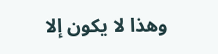وهذا لا يكون إلا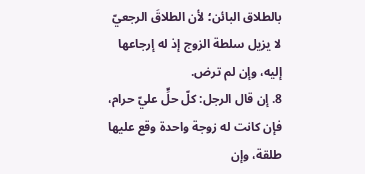بالطلاق البائن؛ لأن الطلاقَ الرجعيّ لا يزيل سلطة الزوج إذ له إرجاعها إليه، وإن لم ترض.
8. إن قال الرجل: كلّ حلٍّ عليّ حرام، فإن كانت له زوجة واحدة وقع عليها طلقة، وإن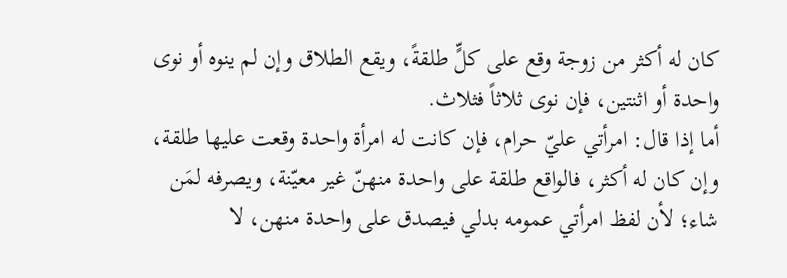كان له أكثر من زوجة وقع على كلٍّ طلقةً، ويقع الطلاق وإن لم ينوه أو نوى واحدة أو اثنتين، فإن نوى ثلاثاً فثلاث.
أما إذا قال: امرأتي عليّ حرام، فإن كانت له امرأة واحدة وقعت عليها طلقة، وإن كان له أكثر، فالواقع طلقة على واحدة منهنّ غير معيّنة، ويصرفه لمَن شاء؛ لأن لفظ امرأتي عمومه بدلي فيصدق على واحدة منهن، لا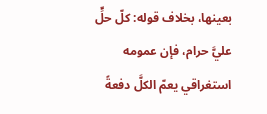بعينها، بخلاف قوله: كلّ حلٍّ عليَّ حرام، فإن عمومه استغراقي يعمّ الكلَّ دفعةً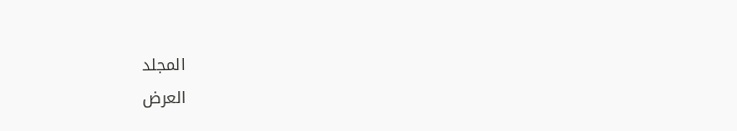المجلد
العرض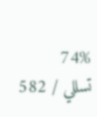74%
تسللي / 582